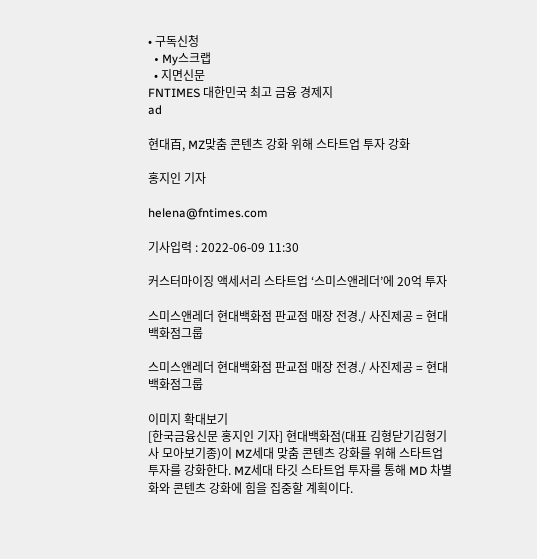• 구독신청
  • My스크랩
  • 지면신문
FNTIMES 대한민국 최고 금융 경제지
ad

현대百, MZ맞춤 콘텐츠 강화 위해 스타트업 투자 강화

홍지인 기자

helena@fntimes.com

기사입력 : 2022-06-09 11:30

커스터마이징 액세서리 스타트업 ‘스미스앤레더’에 20억 투자

스미스앤레더 현대백화점 판교점 매장 전경./ 사진제공 = 현대백화점그룹

스미스앤레더 현대백화점 판교점 매장 전경./ 사진제공 = 현대백화점그룹

이미지 확대보기
[한국금융신문 홍지인 기자] 현대백화점(대표 김형닫기김형기사 모아보기종)이 MZ세대 맞춤 콘텐츠 강화를 위해 스타트업 투자를 강화한다. MZ세대 타깃 스타트업 투자를 통해 MD 차별화와 콘텐츠 강화에 힘을 집중할 계획이다.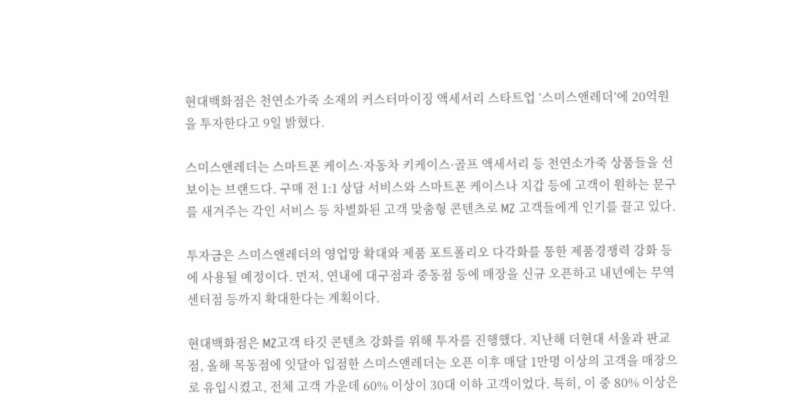현대백화점은 천연소가죽 소재의 커스터마이징 액세서리 스타트업 ‘스미스앤레더’에 20억원을 투자한다고 9일 밝혔다.

스미스앤레더는 스마트폰 케이스·자동차 키케이스·골프 액세서리 등 천연소가죽 상품들을 선보이는 브랜드다. 구매 전 1:1 상담 서비스와 스마트폰 케이스나 지갑 등에 고객이 원하는 문구를 새겨주는 각인 서비스 등 차별화된 고객 맞춤형 콘텐츠로 MZ 고객들에게 인기를 끌고 있다.

투자금은 스미스앤레더의 영업망 확대와 제품 포트폴리오 다각화를 통한 제품경쟁력 강화 등에 사용될 예정이다. 먼저, 연내에 대구점과 중동점 등에 매장을 신규 오픈하고 내년에는 무역센터점 등까지 확대한다는 계획이다.

현대백화점은 MZ고객 타깃 콘텐츠 강화를 위해 투자를 진행했다. 지난해 더현대 서울과 판교점, 올해 목동점에 잇달아 입점한 스미스앤레더는 오픈 이후 매달 1만명 이상의 고객을 매장으로 유입시켰고, 전체 고객 가운데 60% 이상이 30대 이하 고객이었다. 특히, 이 중 80% 이상은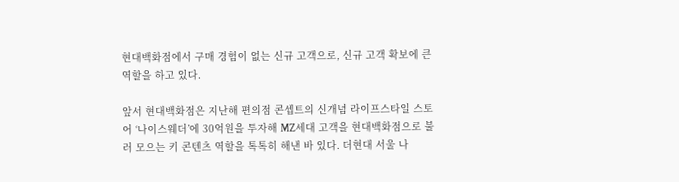현대백화점에서 구매 경험이 없는 신규 고객으로, 신규 고객 확보에 큰 역할을 하고 있다.

앞서 현대백화점은 지난해 편의점 콘셉트의 신개념 라이프스타일 스토어 ‘나이스웨더’에 30억원을 투자해 MZ세대 고객을 현대백화점으로 불러 모으는 키 콘텐츠 역할을 톡톡히 해낸 바 있다. 더현대 서울 나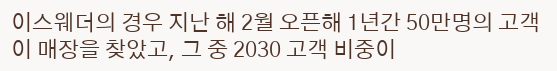이스웨더의 경우 지난 해 2월 오픈해 1년간 50만명의 고객이 매장을 찾았고, 그 중 2030 고객 비중이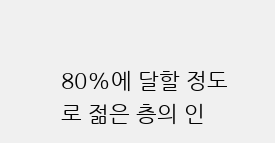80%에 달할 정도로 젊은 층의 인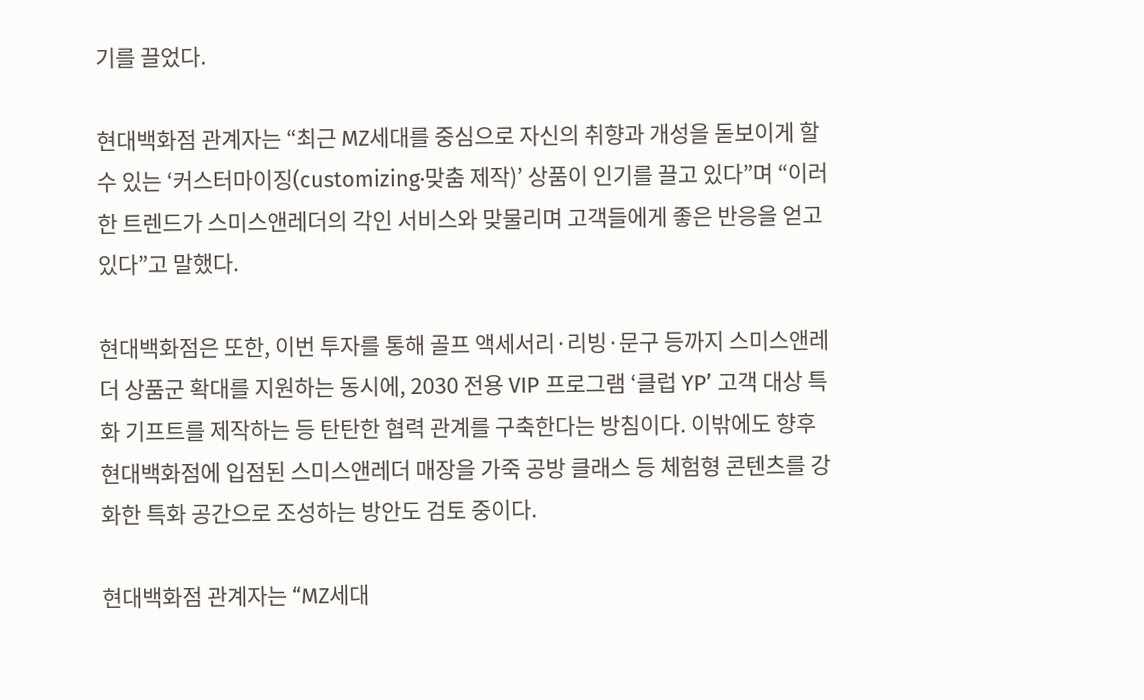기를 끌었다.

현대백화점 관계자는 “최근 MZ세대를 중심으로 자신의 취향과 개성을 돋보이게 할 수 있는 ‘커스터마이징(customizing·맞춤 제작)’ 상품이 인기를 끌고 있다”며 “이러한 트렌드가 스미스앤레더의 각인 서비스와 맞물리며 고객들에게 좋은 반응을 얻고 있다”고 말했다.

현대백화점은 또한, 이번 투자를 통해 골프 액세서리·리빙·문구 등까지 스미스앤레더 상품군 확대를 지원하는 동시에, 2030 전용 VIP 프로그램 ‘클럽 YP’ 고객 대상 특화 기프트를 제작하는 등 탄탄한 협력 관계를 구축한다는 방침이다. 이밖에도 향후 현대백화점에 입점된 스미스앤레더 매장을 가죽 공방 클래스 등 체험형 콘텐츠를 강화한 특화 공간으로 조성하는 방안도 검토 중이다.

현대백화점 관계자는 “MZ세대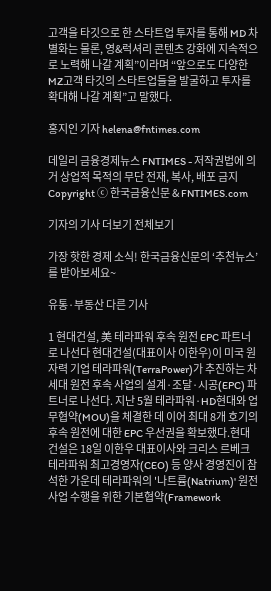고객을 타깃으로 한 스타트업 투자를 통해 MD 차별화는 물론, 영&럭셔리 콘텐츠 강화에 지속적으로 노력해 나갈 계획”이라며 “앞으로도 다양한 MZ고객 타깃의 스타트업들을 발굴하고 투자를 확대해 나갈 계획”고 말했다.

홍지인 기자 helena@fntimes.com

데일리 금융경제뉴스 FNTIMES - 저작권법에 의거 상업적 목적의 무단 전재, 복사, 배포 금지
Copyright ⓒ 한국금융신문 & FNTIMES.com

기자의 기사 더보기 전체보기

가장 핫한 경제 소식! 한국금융신문의 ‘추천뉴스’를 받아보세요~

유통·부동산 다른 기사

1 현대건설, 美 테라파워 후속 원전 EPC 파트너로 나선다 현대건설(대표이사 이한우)이 미국 원자력 기업 테라파워(TerraPower)가 추진하는 차세대 원전 후속 사업의 설계·조달·시공(EPC) 파트너로 나선다. 지난 5월 테라파워·HD현대와 업무협약(MOU)을 체결한 데 이어 최대 8개 호기의 후속 원전에 대한 EPC 우선권을 확보했다.현대건설은 18일 이한우 대표이사와 크리스 르베크 테라파워 최고경영자(CEO) 등 양사 경영진이 참석한 가운데 테라파워의 '나트륨(Natrium)' 원전 사업 수행을 위한 기본협약(Framework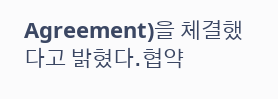Agreement)을 체결했다고 밝혔다.협약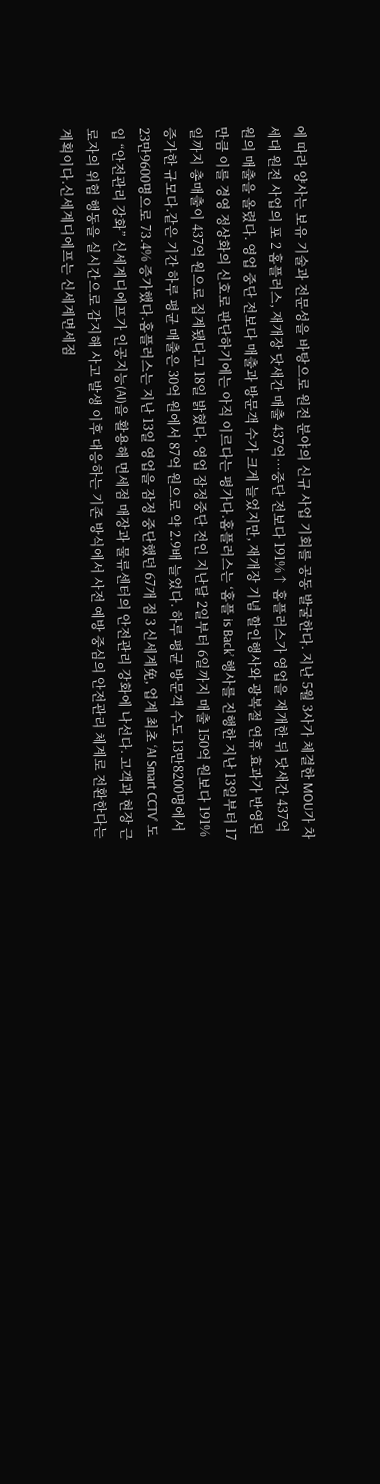에 따라 양사는 보유 기술과 전문성을 바탕으로 원전 분야의 신규 사업 기회를 공동 발굴한다. 지난 5월 3사가 체결한 MOU가 차세대 원전 사업의 포 2 홈플러스, 재개장 닷새간 매출 437억…중단 전보다 191%↑ 홈플러스가 영업을 재개한 뒤 닷새간 437억 원의 매출을 올렸다. 영업 중단 전보다 매출과 방문객 수가 크게 늘었지만, 재개장 기념 할인행사와 광복절 연휴 효과가 반영된 만큼 이를 경영 정상화의 신호로 판단하기에는 아직 이르다는 평가다.홈플러스는 ‘홈플 is Back’ 행사를 진행한 지난 13일부터 17일까지 총매출이 437억 원으로 집계됐다고 18일 밝혔다. 영업 잠정중단 전인 지난달 2일부터 6일까지 매출 150억 원보다 191% 증가한 규모다.같은 기간 하루 평균 매출은 30억 원에서 87억 원으로 약 2.9배 늘었다. 하루 평균 방문객 수도 13만8200명에서 23만9600명으로 73.4% 증가했다.홈플러스는 지난 13일 영업을 잠정 중단했던 67개 점 3 신세계免, 업계 최초 ‘AI Smart CCTV’ 도입 “안전관리 강화” 신세계디에프가 인공지능(AI)을 활용해 면세점 매장과 물류센터의 안전관리 강화에 나선다. 고객과 현장 근로자의 위험 행동을 실시간으로 감지해 사고 발생 이후 대응하는 기존 방식에서 사전 예방 중심의 안전관리 체계로 전환한다는 계획이다.신세계디에프는 신세계면세점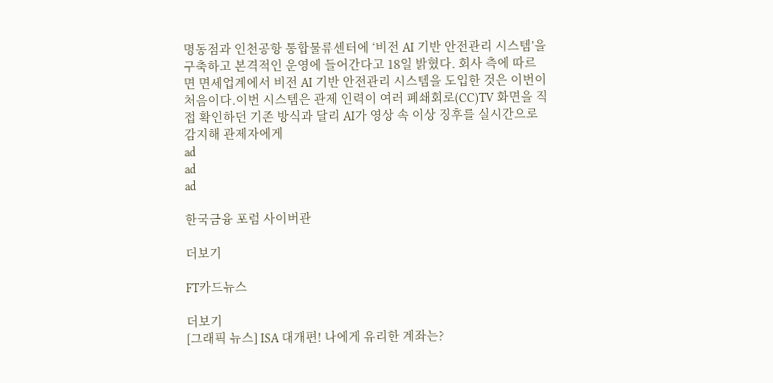명동점과 인천공항 통합물류센터에 ‘비전 AI 기반 안전관리 시스템’을 구축하고 본격적인 운영에 들어간다고 18일 밝혔다. 회사 측에 따르면 면세업계에서 비전 AI 기반 안전관리 시스템을 도입한 것은 이번이 처음이다.이번 시스템은 관제 인력이 여러 폐쇄회로(CC)TV 화면을 직접 확인하던 기존 방식과 달리 AI가 영상 속 이상 징후를 실시간으로 감지해 관제자에게
ad
ad
ad

한국금융 포럼 사이버관

더보기

FT카드뉴스

더보기
[그래픽 뉴스] ISA 대개편! 나에게 유리한 계좌는?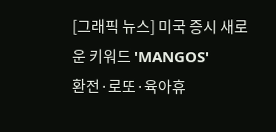[그래픽 뉴스] 미국 증시 새로운 키워드 'MANGOS'
환전·로또·육아휴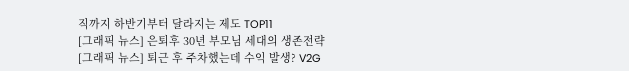직까지 하반기부터 달라지는 제도 TOP11
[그래픽 뉴스] 은퇴후 30년 부모님 세대의 생존전략
[그래픽 뉴스] 퇴근 후 주차했는데 수익 발생? V2G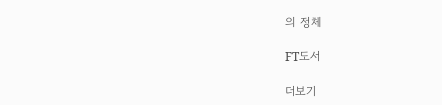의 정체

FT도서

더보기